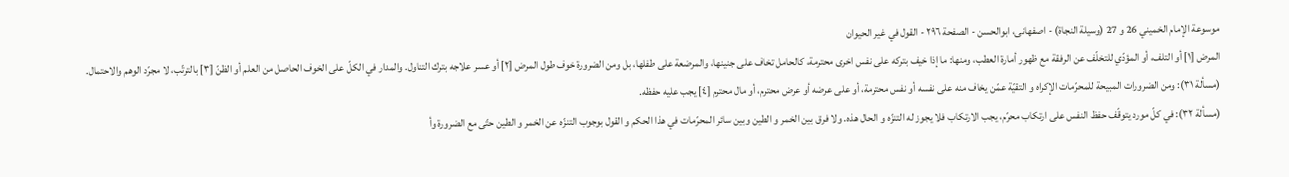موسوعة الإمام الخميني 26 و 27 (وسيلة النجاة) - اصفهانى، ابوالحسن - الصفحة ٢٩٦ - القول في غير الحيوان
المرض [١] أو التلف، أو المؤدّي للتخلّف عن الرفقة مع ظهور أمارة العطب، ومنها: ما إذا خيف بتركه على نفس اخرى محترمة، كالحامل تخاف على جنينها، والمرضعة على طفلها، بل ومن الضرورة خوف طول المرض [٢] أو عسر علاجه بترك التناول. والمدار في الكلّ على الخوف الحاصل من العلم أو الظنّ [٣] بالترتّب، لا مجرّد الوهم والاحتمال.
(مسألة ٣١): ومن الضرورات المبيحة للمحرّمات الإكراه و التقيّة عمّن يخاف منه على نفسه أو نفس محترمة، أو على عرضه أو عرض محترم، أو مال محترم [٤] يجب عليه حفظه.
(مسألة ٣٢): في كلّ مورد يتوقّف حفظ النفس على ارتكاب محرّم، يجب الارتكاب فلا يجوز له التنزّه و الحال هذه. ولا فرق بين الخمر و الطين وبين سائر المحرّمات في هذا الحكم و القول بوجوب التنزّه عن الخمر و الطين حتّى مع الضرورة وأ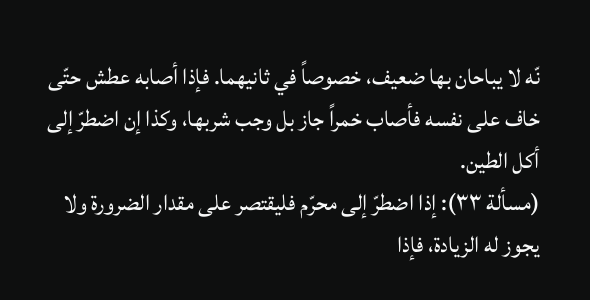نّه لا يباحان بها ضعيف، خصوصاً في ثانيهما. فإذا أصابه عطش حتّى خاف على نفسه فأصاب خمراً جاز بل وجب شربها، وكذا إن اضطرّ إلى أكل الطين.
(مسألة ٣٣): إذا اضطرّ إلى محرّم فليقتصر على مقدار الضرورة ولا يجوز له الزيادة، فإذا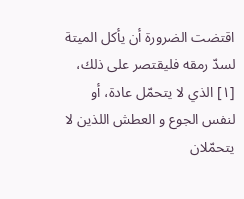اقتضت الضرورة أن يأكل الميتة لسدّ رمقه فليقتصر على ذلك،
[١] الذي لا يتحمّل عادة، أو لنفس الجوع و العطش اللذين لا يتحمّلان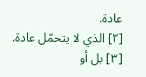عادة.
[٢] الذي لا يتحمّل عادة.
[٣] بل أو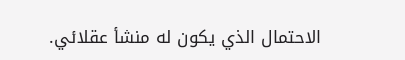الاحتمال الذي يكون له منشأ عقلائي.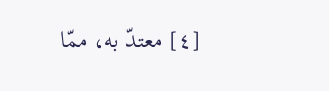[٤] معتدّ به، ممّا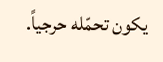يكون تحمّله حرجياً.